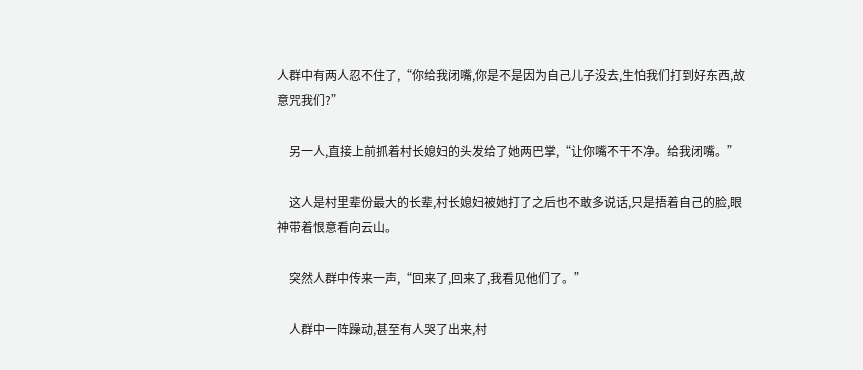人群中有两人忍不住了,“你给我闭嘴,你是不是因为自己儿子没去,生怕我们打到好东西,故意咒我们?”

    另一人,直接上前抓着村长媳妇的头发给了她两巴掌,“让你嘴不干不净。给我闭嘴。”

    这人是村里辈份最大的长辈,村长媳妇被她打了之后也不敢多说话,只是捂着自己的脸,眼神带着恨意看向云山。

    突然人群中传来一声,“回来了,回来了,我看见他们了。”

    人群中一阵躁动,甚至有人哭了出来,村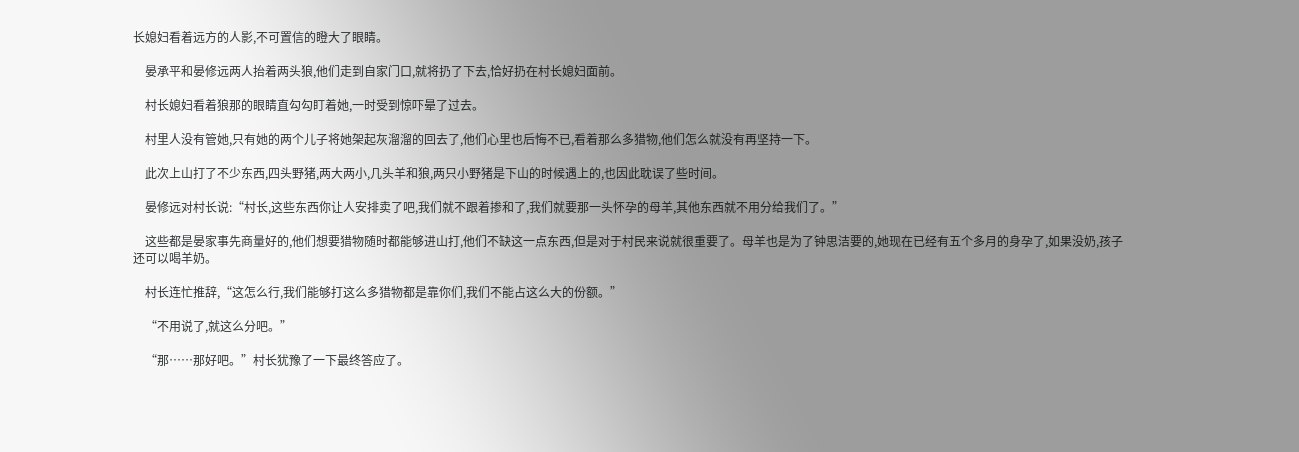长媳妇看着远方的人影,不可置信的瞪大了眼睛。

    晏承平和晏修远两人抬着两头狼,他们走到自家门口,就将扔了下去,恰好扔在村长媳妇面前。

    村长媳妇看着狼那的眼睛直勾勾盯着她,一时受到惊吓晕了过去。

    村里人没有管她,只有她的两个儿子将她架起灰溜溜的回去了,他们心里也后悔不已,看着那么多猎物,他们怎么就没有再坚持一下。

    此次上山打了不少东西,四头野猪,两大两小,几头羊和狼,两只小野猪是下山的时候遇上的,也因此耽误了些时间。

    晏修远对村长说:“村长,这些东西你让人安排卖了吧,我们就不跟着掺和了,我们就要那一头怀孕的母羊,其他东西就不用分给我们了。”

    这些都是晏家事先商量好的,他们想要猎物随时都能够进山打,他们不缺这一点东西,但是对于村民来说就很重要了。母羊也是为了钟思洁要的,她现在已经有五个多月的身孕了,如果没奶,孩子还可以喝羊奶。

    村长连忙推辞,“这怎么行,我们能够打这么多猎物都是靠你们,我们不能占这么大的份额。”

    “不用说了,就这么分吧。”

    “那……那好吧。”村长犹豫了一下最终答应了。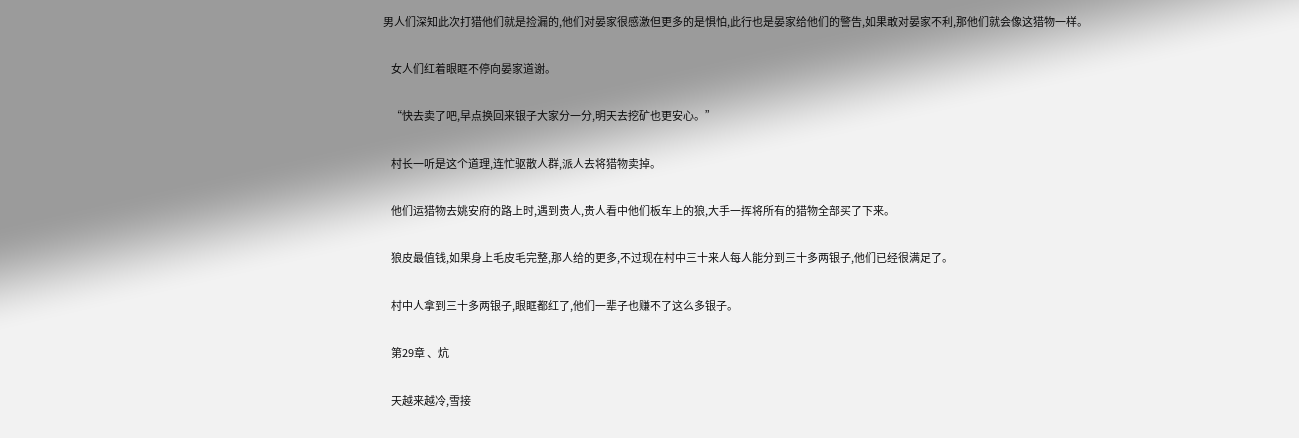男人们深知此次打猎他们就是捡漏的,他们对晏家很感激但更多的是惧怕,此行也是晏家给他们的警告,如果敢对晏家不利,那他们就会像这猎物一样。

    女人们红着眼眶不停向晏家道谢。

    “快去卖了吧,早点换回来银子大家分一分,明天去挖矿也更安心。”

    村长一听是这个道理,连忙驱散人群,派人去将猎物卖掉。

    他们运猎物去姚安府的路上时,遇到贵人,贵人看中他们板车上的狼,大手一挥将所有的猎物全部买了下来。

    狼皮最值钱,如果身上毛皮毛完整,那人给的更多,不过现在村中三十来人每人能分到三十多两银子,他们已经很满足了。

    村中人拿到三十多两银子,眼眶都红了,他们一辈子也赚不了这么多银子。

    第29章 、炕

    天越来越冷,雪接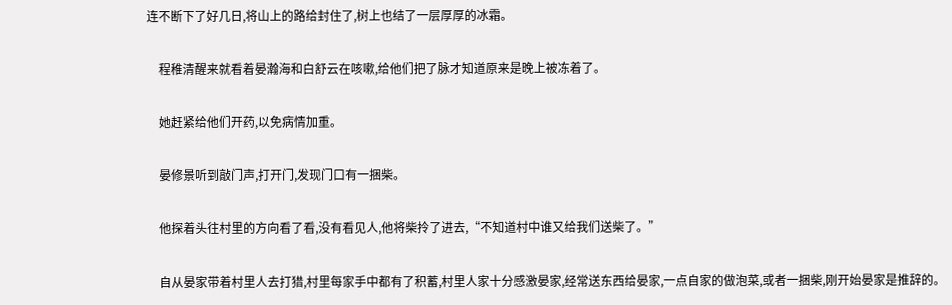连不断下了好几日,将山上的路给封住了,树上也结了一层厚厚的冰霜。

    程稚清醒来就看着晏瀚海和白舒云在咳嗽,给他们把了脉才知道原来是晚上被冻着了。

    她赶紧给他们开药,以免病情加重。

    晏修景听到敲门声,打开门,发现门口有一捆柴。

    他探着头往村里的方向看了看,没有看见人,他将柴拎了进去,“不知道村中谁又给我们送柴了。”

    自从晏家带着村里人去打猎,村里每家手中都有了积蓄,村里人家十分感激晏家,经常送东西给晏家,一点自家的做泡菜,或者一捆柴,刚开始晏家是推辞的。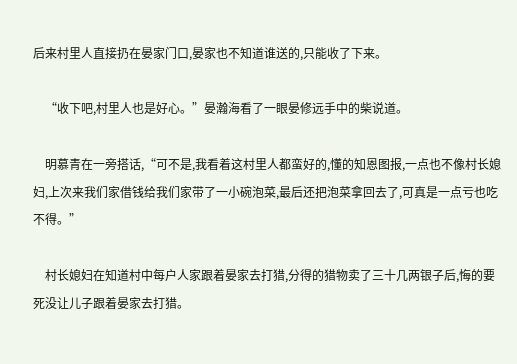后来村里人直接扔在晏家门口,晏家也不知道谁送的,只能收了下来。

    “收下吧,村里人也是好心。”晏瀚海看了一眼晏修远手中的柴说道。

    明慕青在一旁搭话,“可不是,我看着这村里人都蛮好的,懂的知恩图报,一点也不像村长媳妇,上次来我们家借钱给我们家带了一小碗泡菜,最后还把泡菜拿回去了,可真是一点亏也吃不得。”

    村长媳妇在知道村中每户人家跟着晏家去打猎,分得的猎物卖了三十几两银子后,悔的要死没让儿子跟着晏家去打猎。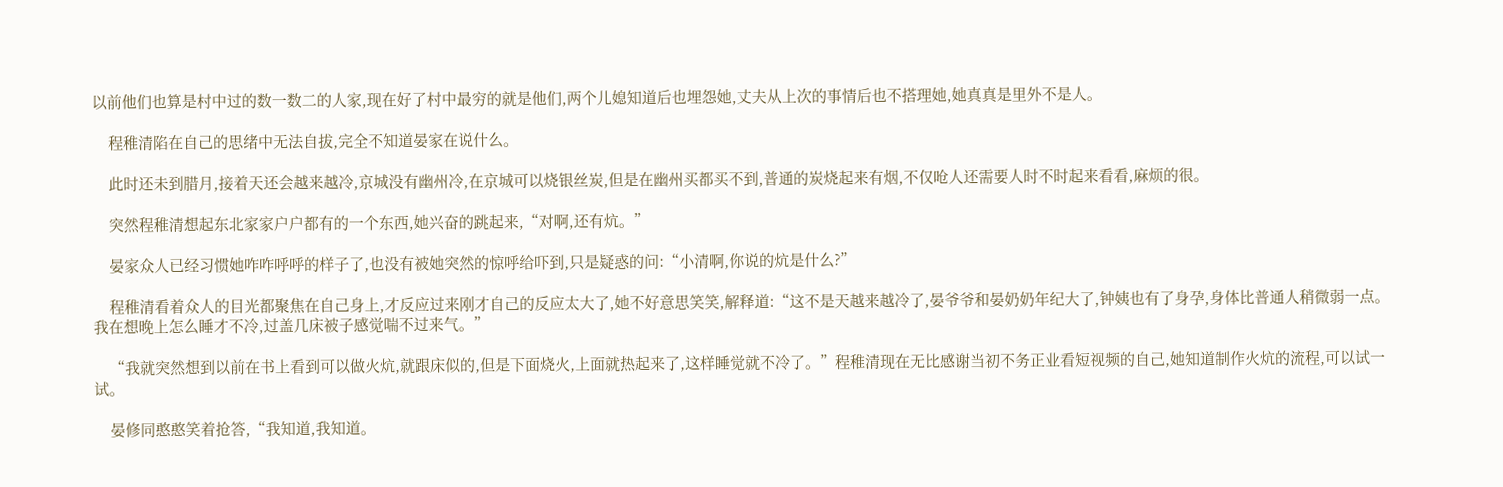以前他们也算是村中过的数一数二的人家,现在好了村中最穷的就是他们,两个儿媳知道后也埋怨她,丈夫从上次的事情后也不搭理她,她真真是里外不是人。

    程稚清陷在自己的思绪中无法自拔,完全不知道晏家在说什么。

    此时还未到腊月,接着天还会越来越冷,京城没有幽州冷,在京城可以烧银丝炭,但是在幽州买都买不到,普通的炭烧起来有烟,不仅呛人还需要人时不时起来看看,麻烦的很。

    突然程稚清想起东北家家户户都有的一个东西,她兴奋的跳起来,“对啊,还有炕。”

    晏家众人已经习惯她咋咋呼呼的样子了,也没有被她突然的惊呼给吓到,只是疑惑的问:“小清啊,你说的炕是什么?”

    程稚清看着众人的目光都聚焦在自己身上,才反应过来刚才自己的反应太大了,她不好意思笑笑,解释道:“这不是天越来越冷了,晏爷爷和晏奶奶年纪大了,钟姨也有了身孕,身体比普通人稍微弱一点。我在想晚上怎么睡才不冷,过盖几床被子感觉喘不过来气。”

    “我就突然想到以前在书上看到可以做火炕,就跟床似的,但是下面烧火,上面就热起来了,这样睡觉就不冷了。”程稚清现在无比感谢当初不务正业看短视频的自己,她知道制作火炕的流程,可以试一试。

    晏修同憨憨笑着抢答,“我知道,我知道。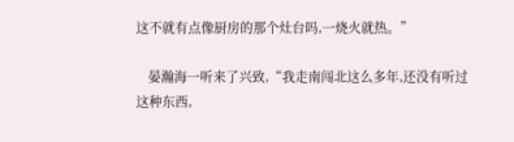这不就有点像厨房的那个灶台吗,一烧火就热。”

    晏瀚海一听来了兴致,“我走南闯北这么多年,还没有听过这种东西,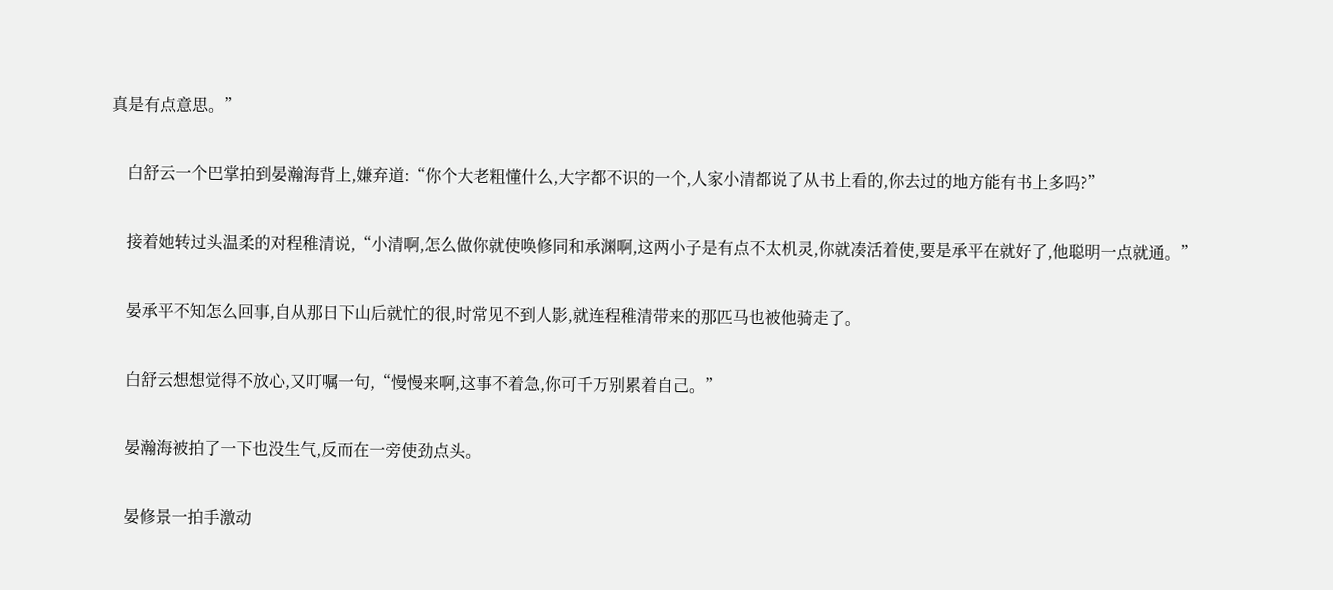真是有点意思。”

    白舒云一个巴掌拍到晏瀚海背上,嫌弃道:“你个大老粗懂什么,大字都不识的一个,人家小清都说了从书上看的,你去过的地方能有书上多吗?”

    接着她转过头温柔的对程稚清说,“小清啊,怎么做你就使唤修同和承渊啊,这两小子是有点不太机灵,你就凑活着使,要是承平在就好了,他聪明一点就通。”

    晏承平不知怎么回事,自从那日下山后就忙的很,时常见不到人影,就连程稚清带来的那匹马也被他骑走了。

    白舒云想想觉得不放心,又叮嘱一句,“慢慢来啊,这事不着急,你可千万别累着自己。”

    晏瀚海被拍了一下也没生气,反而在一旁使劲点头。

    晏修景一拍手激动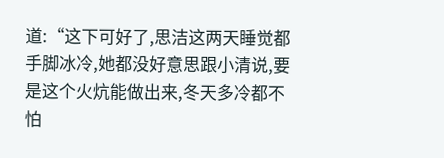道:“这下可好了,思洁这两天睡觉都手脚冰冷,她都没好意思跟小清说,要是这个火炕能做出来,冬天多冷都不怕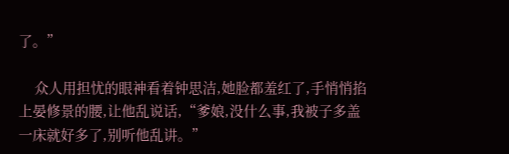了。”

    众人用担忧的眼神看着钟思洁,她脸都羞红了,手悄悄掐上晏修景的腰,让他乱说话,“爹娘,没什么事,我被子多盖一床就好多了,别听他乱讲。”